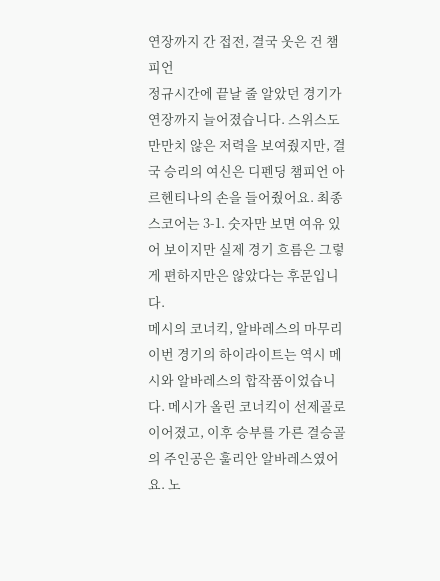연장까지 간 접전, 결국 웃은 건 챔피언
정규시간에 끝날 줄 알았던 경기가 연장까지 늘어졌습니다. 스위스도 만만치 않은 저력을 보여줬지만, 결국 승리의 여신은 디펜딩 챔피언 아르헨티나의 손을 들어줬어요. 최종 스코어는 3-1. 숫자만 보면 여유 있어 보이지만 실제 경기 흐름은 그렇게 편하지만은 않았다는 후문입니다.
메시의 코너킥, 알바레스의 마무리
이번 경기의 하이라이트는 역시 메시와 알바레스의 합작품이었습니다. 메시가 올린 코너킥이 선제골로 이어졌고, 이후 승부를 가른 결승골의 주인공은 훌리안 알바레스였어요. 노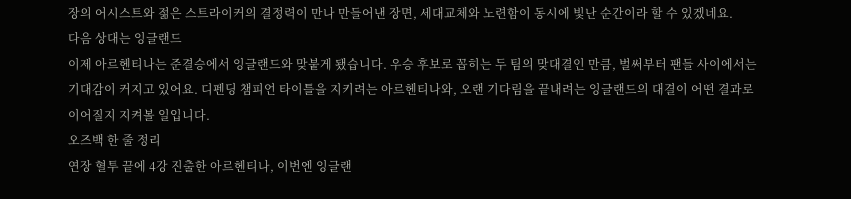장의 어시스트와 젊은 스트라이커의 결정력이 만나 만들어낸 장면, 세대교체와 노련함이 동시에 빛난 순간이라 할 수 있겠네요.
다음 상대는 잉글랜드
이제 아르헨티나는 준결승에서 잉글랜드와 맞붙게 됐습니다. 우승 후보로 꼽히는 두 팀의 맞대결인 만큼, 벌써부터 팬들 사이에서는 기대감이 커지고 있어요. 디펜딩 챔피언 타이틀을 지키려는 아르헨티나와, 오랜 기다림을 끝내려는 잉글랜드의 대결이 어떤 결과로 이어질지 지켜볼 일입니다.
오즈백 한 줄 정리
연장 혈투 끝에 4강 진출한 아르헨티나, 이번엔 잉글랜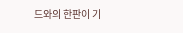드와의 한판이 기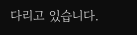다리고 있습니다.